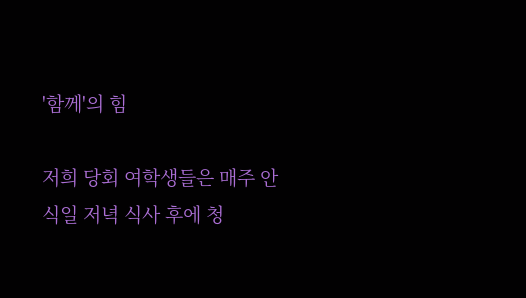'함께'의 힘

저희 당회 여학생들은 매주 안식일 저녁 식사 후에 청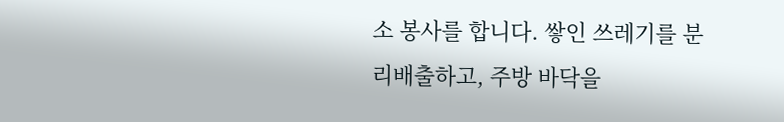소 봉사를 합니다. 쌓인 쓰레기를 분리배출하고, 주방 바닥을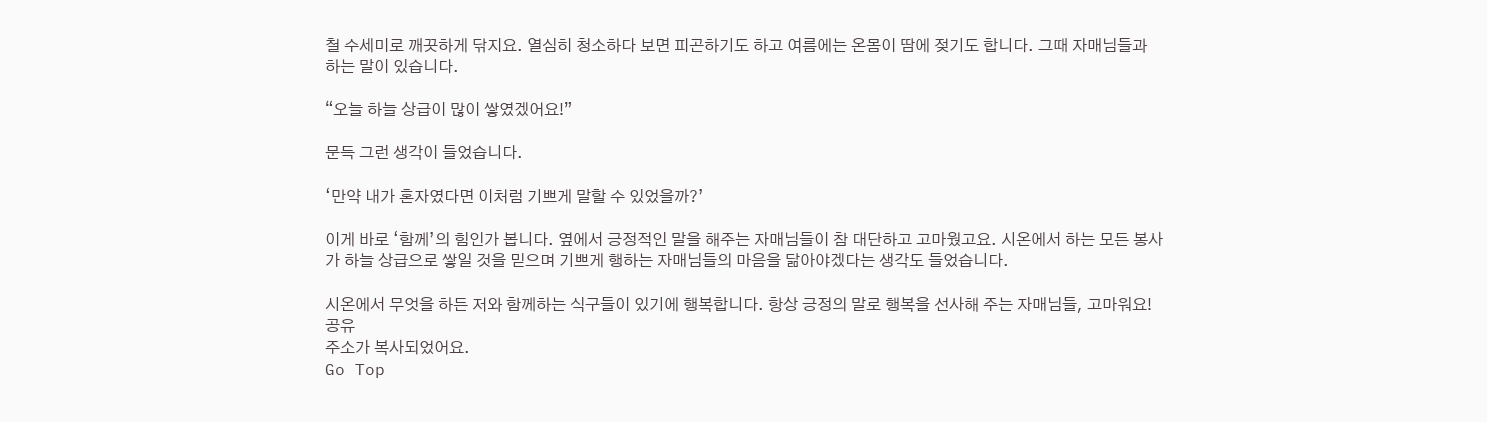철 수세미로 깨끗하게 닦지요. 열심히 청소하다 보면 피곤하기도 하고 여름에는 온몸이 땀에 젖기도 합니다. 그때 자매님들과 하는 말이 있습니다.

“오늘 하늘 상급이 많이 쌓였겠어요!”

문득 그런 생각이 들었습니다.

‘만약 내가 혼자였다면 이처럼 기쁘게 말할 수 있었을까?’

이게 바로 ‘함께’의 힘인가 봅니다. 옆에서 긍정적인 말을 해주는 자매님들이 참 대단하고 고마웠고요. 시온에서 하는 모든 봉사가 하늘 상급으로 쌓일 것을 믿으며 기쁘게 행하는 자매님들의 마음을 닮아야겠다는 생각도 들었습니다.

시온에서 무엇을 하든 저와 함께하는 식구들이 있기에 행복합니다. 항상 긍정의 말로 행복을 선사해 주는 자매님들, 고마워요!
공유
주소가 복사되었어요.
Go Top